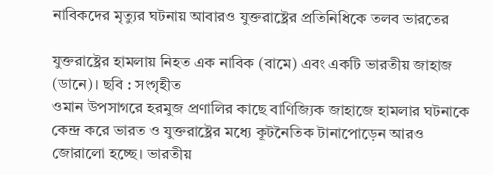নাবিকদের মৃত্যুর ঘটনায় আবারও যুক্তরাষ্ট্রের প্রতিনিধিকে তলব ভারতের

যুক্তরাষ্ট্রের হামলায় নিহত এক নাবিক (বামে) এবং একটি ভারতীয় জাহাজ (ডানে)। ছবি : সংগৃহীত
ওমান উপসাগরে হরমুজ প্রণালির কাছে বাণিজ্যিক জাহাজে হামলার ঘটনাকে কেন্দ্র করে ভারত ও যুক্তরাষ্ট্রের মধ্যে কূটনৈতিক টানাপোড়েন আরও জোরালো হচ্ছে। ভারতীয়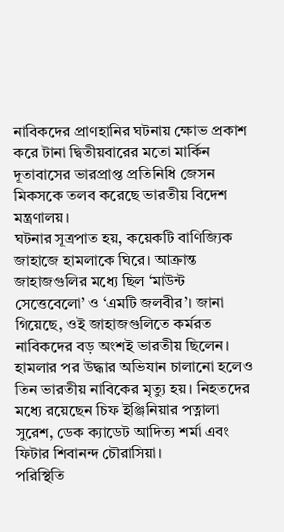নাবিকদের প্রাণহানির ঘটনায় ক্ষোভ প্রকাশ করে টানা দ্বিতীয়বারের মতো মার্কিন দূতাবাসের ভারপ্রাপ্ত প্রতিনিধি জেসন মিকসকে তলব করেছে ভারতীয় বিদেশ মন্ত্রণালয়।
ঘটনার সূত্রপাত হয়, কয়েকটি বাণিজ্যিক জাহাজে হামলাকে ঘিরে। আক্রান্ত জাহাজগুলির মধ্যে ছিল ‘মাউন্ট সেত্তেবেলো’ ও ‘এমটি জলবীর’। জানা গিয়েছে, ওই জাহাজগুলিতে কর্মরত নাবিকদের বড় অংশই ভারতীয় ছিলেন। হামলার পর উদ্ধার অভিযান চালানো হলেও তিন ভারতীয় নাবিকের মৃত্যু হয়। নিহতদের মধ্যে রয়েছেন চিফ ইঞ্জিনিয়ার পত্নালা সুরেশ, ডেক ক্যাডেট আদিত্য শর্মা এবং ফিটার শিবানন্দ চৌরাসিয়া।
পরিস্থিতি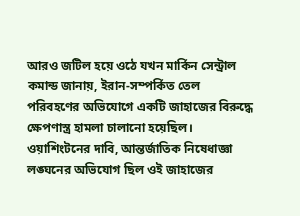আরও জটিল হয়ে ওঠে যখন মার্কিন সেন্ট্রাল কমান্ড জানায়, ইরান-সম্পর্কিত তেল পরিবহণের অভিযোগে একটি জাহাজের বিরুদ্ধে ক্ষেপণাস্ত্র হামলা চালানো হয়েছিল। ওয়াশিংটনের দাবি, আন্তর্জাতিক নিষেধাজ্ঞা লঙ্ঘনের অভিযোগ ছিল ওই জাহাজের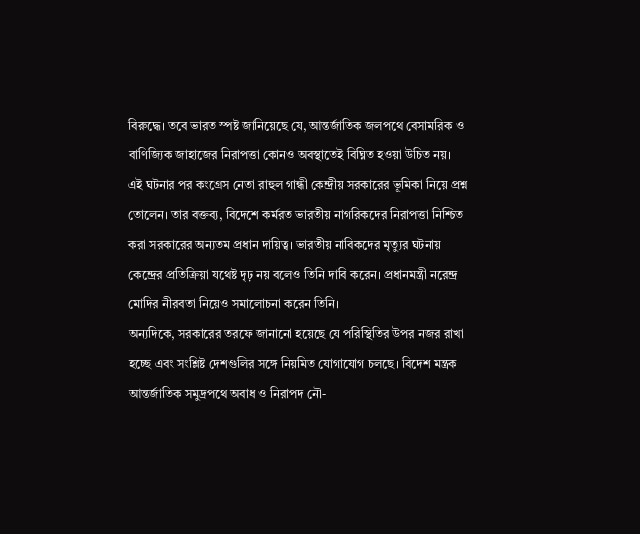বিরুদ্ধে। তবে ভারত স্পষ্ট জানিয়েছে যে, আন্তর্জাতিক জলপথে বেসামরিক ও বাণিজ্যিক জাহাজের নিরাপত্তা কোনও অবস্থাতেই বিঘ্নিত হওয়া উচিত নয়।
এই ঘটনার পর কংগ্রেস নেতা রাহুল গান্ধী কেন্দ্রীয় সরকারের ভূমিকা নিয়ে প্রশ্ন তোলেন। তার বক্তব্য, বিদেশে কর্মরত ভারতীয় নাগরিকদের নিরাপত্তা নিশ্চিত করা সরকারের অন্যতম প্রধান দায়িত্ব। ভারতীয় নাবিকদের মৃত্যুর ঘটনায় কেন্দ্রের প্রতিক্রিয়া যথেষ্ট দৃঢ় নয় বলেও তিনি দাবি করেন। প্রধানমন্ত্রী নরেন্দ্র মোদির নীরবতা নিয়েও সমালোচনা করেন তিনি।
অন্যদিকে, সরকারের তরফে জানানো হয়েছে যে পরিস্থিতির উপর নজর রাখা হচ্ছে এবং সংশ্লিষ্ট দেশগুলির সঙ্গে নিয়মিত যোগাযোগ চলছে। বিদেশ মন্ত্রক আন্তর্জাতিক সমুদ্রপথে অবাধ ও নিরাপদ নৌ-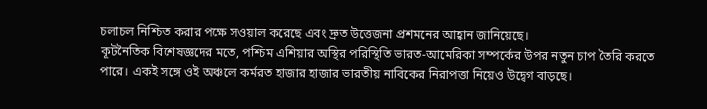চলাচল নিশ্চিত করার পক্ষে সওয়াল করেছে এবং দ্রুত উত্তেজনা প্রশমনের আহ্বান জানিয়েছে।
কূটনৈতিক বিশেষজ্ঞদের মতে, পশ্চিম এশিয়ার অস্থির পরিস্থিতি ভারত-আমেরিকা সম্পর্কের উপর নতুন চাপ তৈরি করতে পারে। একই সঙ্গে ওই অঞ্চলে কর্মরত হাজার হাজার ভারতীয় নাবিকের নিরাপত্তা নিয়েও উদ্বেগ বাড়ছে।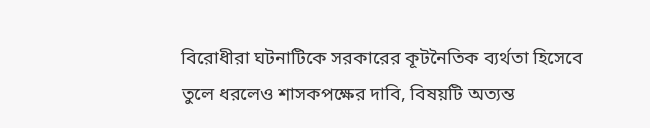বিরোধীরা ঘটনাটিকে সরকারের কূটনৈতিক ব্যর্থতা হিসেবে তুলে ধরলেও শাসকপক্ষের দাবি, বিষয়টি অত্যন্ত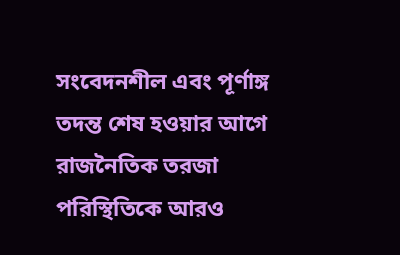সংবেদনশীল এবং পূর্ণাঙ্গ তদন্ত শেষ হওয়ার আগে রাজনৈতিক তরজা পরিস্থিতিকে আরও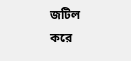জটিল করে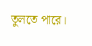তুলতে পারে।